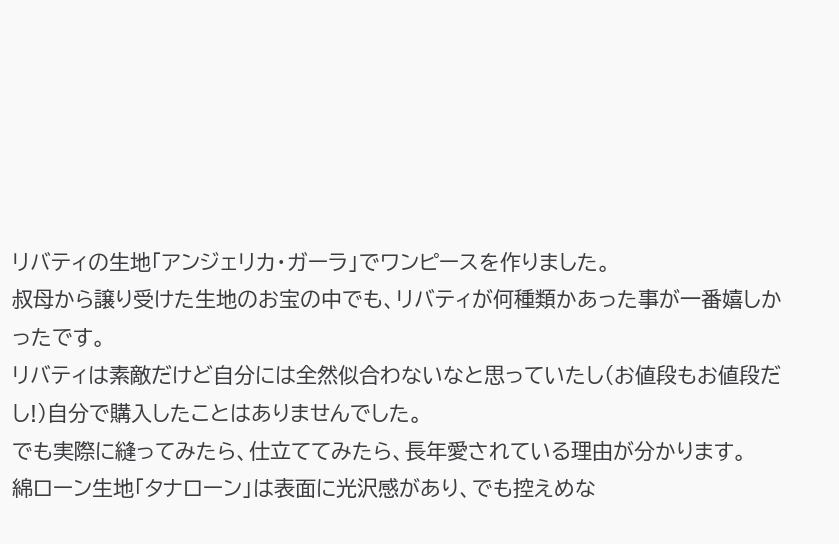リバティの生地「アンジェリカ・ガーラ」でワンピースを作りました。
叔母から譲り受けた生地のお宝の中でも、リバティが何種類かあった事が一番嬉しかったです。
リバティは素敵だけど自分には全然似合わないなと思っていたし(お値段もお値段だし!)自分で購入したことはありませんでした。
でも実際に縫ってみたら、仕立ててみたら、長年愛されている理由が分かります。
綿ローン生地「タナローン」は表面に光沢感があり、でも控えめな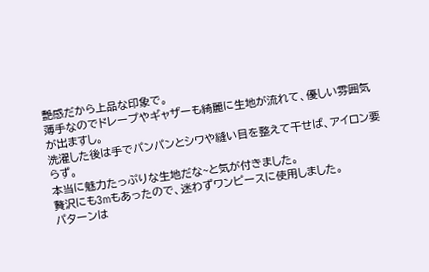艶感だから上品な印象で。
薄手なのでドレープやギャザーも綺麗に生地が流れて、優しい雰囲気が出ますし。
洗濯した後は手でパンパンとシワや縫い目を整えて干せば、アイロン要らず。
本当に魅力たっぷりな生地だな~と気が付きました。
贅沢にも3mもあったので、迷わずワンピースに使用しました。
パターンは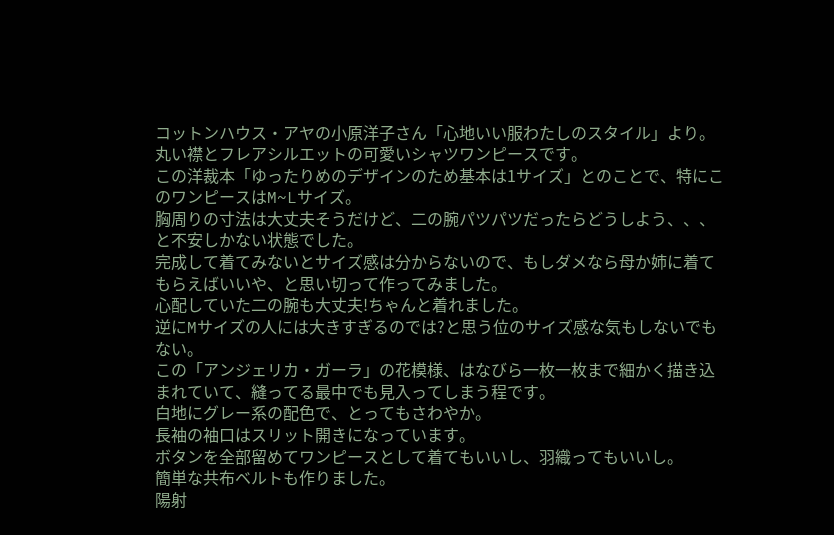コットンハウス・アヤの小原洋子さん「心地いい服わたしのスタイル」より。
丸い襟とフレアシルエットの可愛いシャツワンピースです。
この洋裁本「ゆったりめのデザインのため基本は1サイズ」とのことで、特にこのワンピースはM~Lサイズ。
胸周りの寸法は大丈夫そうだけど、二の腕パツパツだったらどうしよう、、、と不安しかない状態でした。
完成して着てみないとサイズ感は分からないので、もしダメなら母か姉に着てもらえばいいや、と思い切って作ってみました。
心配していた二の腕も大丈夫!ちゃんと着れました。
逆にMサイズの人には大きすぎるのでは?と思う位のサイズ感な気もしないでもない。
この「アンジェリカ・ガーラ」の花模様、はなびら一枚一枚まで細かく描き込まれていて、縫ってる最中でも見入ってしまう程です。
白地にグレー系の配色で、とってもさわやか。
長袖の袖口はスリット開きになっています。
ボタンを全部留めてワンピースとして着てもいいし、羽織ってもいいし。
簡単な共布ベルトも作りました。
陽射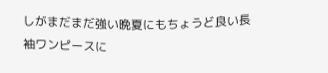しがまだまだ強い晩夏にもちょうど良い長袖ワンピースに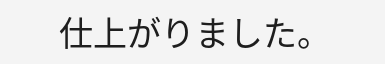仕上がりました。